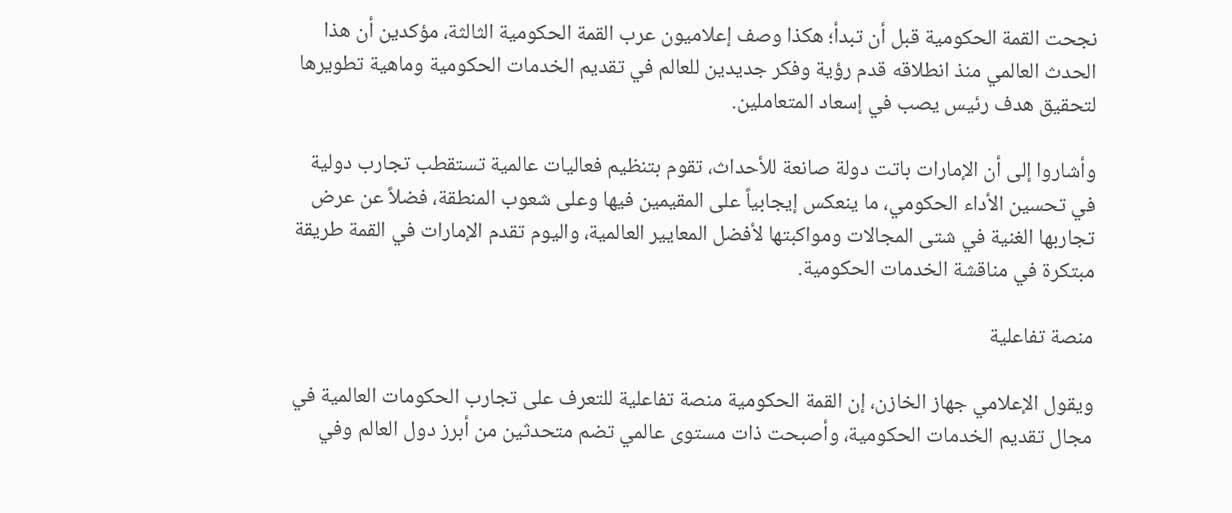نجحت القمة الحكومية قبل أن تبدأ؛ هكذا وصف إعلاميون عرب القمة الحكومية الثالثة، مؤكدين أن هذا الحدث العالمي منذ انطلاقه قدم رؤية وفكر جديدين للعالم في تقديم الخدمات الحكومية وماهية تطويرها لتحقيق هدف رئيس يصب في إسعاد المتعاملين.

وأشاروا إلى أن الإمارات باتت دولة صانعة للأحداث، تقوم بتنظيم فعاليات عالمية تستقطب تجارب دولية في تحسين الأداء الحكومي، ما ينعكس إيجابياً على المقيمين فيها وعلى شعوب المنطقة، فضلاً عن عرض تجاربها الغنية في شتى المجالات ومواكبتها لأفضل المعايير العالمية، واليوم تقدم الإمارات في القمة طريقة مبتكرة في مناقشة الخدمات الحكومية.

منصة تفاعلية

ويقول الإعلامي جهاز الخازن، إن القمة الحكومية منصة تفاعلية للتعرف على تجارب الحكومات العالمية في مجال تقديم الخدمات الحكومية، وأصبحت ذات مستوى عالمي تضم متحدثين من أبرز دول العالم وفي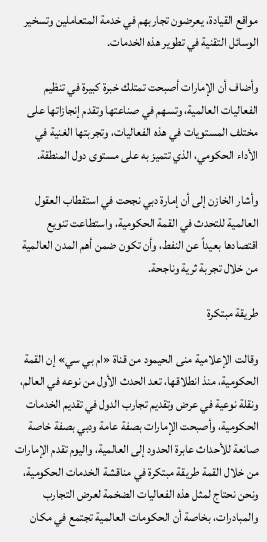مواقع القيادة، يعرضون تجاربهم في خدمة المتعاملين وتسخير الوسائل التقنية في تطوير هذه الخدمات.

وأضاف أن الإمارات أصبحت تمتلك خبرة كبيرة في تنظيم الفعاليات العالمية، وتسهم في صناعتها وتقدم إنجازاتها على مختلف المستويات في هذه الفعاليات، وتجربتها الغنية في الأداء الحكومي، الذي تتميز به على مستوى دول المنطقة.

وأشار الخازن إلى أن إمارة دبي نجحت في استقطاب العقول العالمية للتحدث في القمة الحكومية، واستطاعت تنويع اقتصادها بعيداً عن النفط، وأن تكون ضمن أهم المدن العالمية من خلال تجربة ثرية وناجحة.

طريقة مبتكرة

وقالت الإعلامية منى الحيمود من قناة «ام بي سي» إن القمة الحكومية، منذ انطلاقها، تعد الحدث الأول من نوعه في العالم، ونقلة نوعية في عرض وتقديم تجارب الدول في تقديم الخدمات الحكومية، وأصبحت الإمارات بصفة عامة ودبي بصفة خاصة صانعة للأحداث عابرة الحدود إلى العالمية، واليوم تقدم الإمارات من خلال القمة طريقة مبتكرة في مناقشة الخدمات الحكومية، ونحن نحتاج لمثل هذه الفعاليات الضخمة لعرض التجارب والمبادرات، بخاصة أن الحكومات العالمية تجتمع في مكان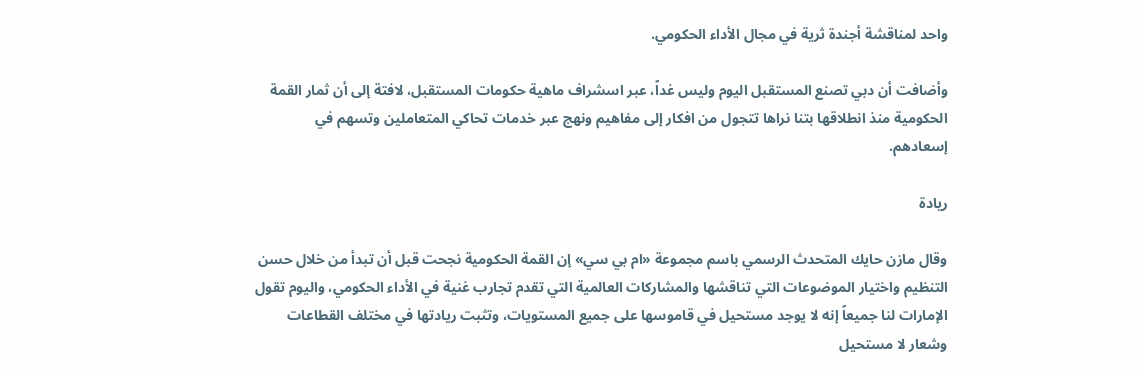واحد لمناقشة أجندة ثرية في مجال الأداء الحكومي.

وأضافت أن دبي تصنع المستقبل اليوم وليس غداً، عبر اسشراف ماهية حكومات المستقبل، لافتة إلى أن ثمار القمة الحكومية منذ انطلاقها بتنا نراها تتجول من افكار إلى مفاهيم ونهج عبر خدمات تحاكي المتعاملين وتسهم في إسعادهم.

ريادة

وقال مازن حايك المتحدث الرسمي باسم مجموعة «ام بي سي» إن القمة الحكومية نجحت قبل أن تبدأ من خلال حسن التنظيم واختيار الموضوعات التي تناقشها والمشاركات العالمية التي تقدم تجارب غنية في الأداء الحكومي، واليوم تقول الإمارات لنا جميعاً إنه لا يوجد مستحيل في قاموسها على جميع المستويات، وتثبت ريادتها في مختلف القطاعات وشعار لا مستحيل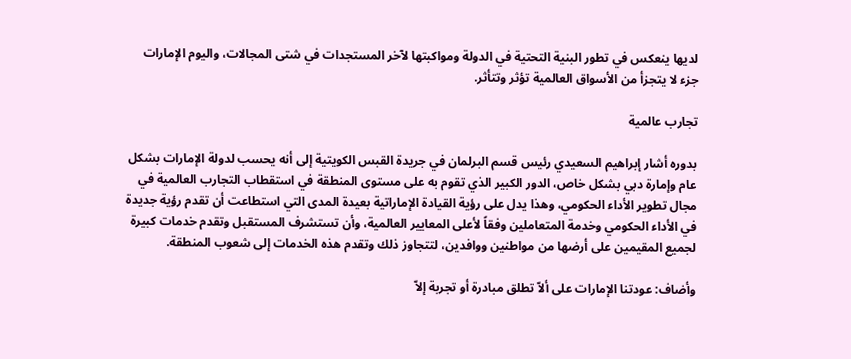لديها ينعكس في تطور البنية التحتية في الدولة ومواكبتها لآخر المستجدات في شتى المجالات، واليوم الإمارات جزء لا يتجزأ من الأسواق العالمية تؤثر وتتأثر.

تجارب عالمية

بدوره أشار إبراهيم السعيدي رئيس قسم البرلمان في جريدة القبس الكويتية إلى أنه يحسب لدولة الإمارات بشكل عام وإمارة دبي بشكل خاص، الدور الكبير الذي تقوم به على مستوى المنطقة في استقطاب التجارب العالمية في مجال تطوير الأداء الحكومي، وهذا يدل على رؤية القيادة الإماراتية بعيدة المدى التي استطاعت أن تقدم رؤية جديدة في الأداء الحكومي وخدمة المتعاملين وفقاً لأعلى المعايير العالمية، وأن تستشرف المستقبل وتقدم خدمات كبيرة لجميع المقيمين على أرضها من مواطنين ووافدين، لتتجاوز ذلك وتقدم هذه الخدمات إلى شعوب المنطقة.

وأضاف: عودتنا الإمارات على ألاّ تطلق مبادرة أو تجربة إلاّ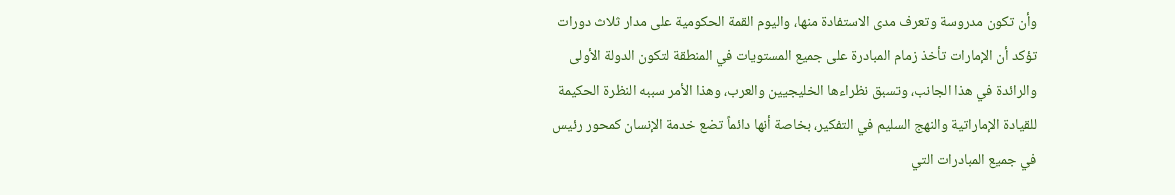وأن تكون مدروسة وتعرف مدى الاستفادة منها، واليوم القمة الحكومية على مدار ثلاث دورات تؤكد أن الإمارات تأخذ زمام المبادرة على جميع المستويات في المنطقة لتكون الدولة الأولى والرائدة في هذا الجانب، وتسبق نظراءها الخليجيين والعرب، وهذا الأمر سببه النظرة الحكيمة للقيادة الإماراتية والنهج السليم في التفكير، بخاصة أنها دائماً تضع خدمة الإنسان كمحور رئيس في جميع المبادرات التي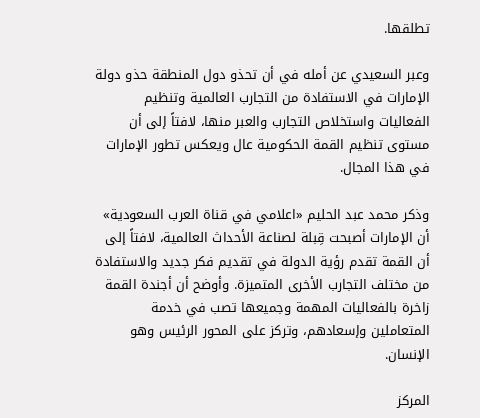تطلقها.

وعبر السعيدي عن أمله في أن تحذو دول المنطقة حذو دولة الإمارات في الاستفادة من التجارب العالمية وتنظيم الفعاليات واستخلاص التجارب والعبر منها، لافتاً إلى أن مستوى تنظيم القمة الحكومية عال ويعكس تطور الإمارات في هذا المجال.

وذكر محمد عبد الحليم «اعلامي في قناة العرب السعودية» أن الإمارات أصبحت قِبلة لصناعة الأحداث العالمية، لافتاً إلى أن القمة تقدم رؤية الدولة في تقديم فكر جديد والاستفادة من مختلف التجارب الأخرى المتميزة. وأوضح أن أجندة القمة زاخرة بالفعاليات المهمة وجميعها تصب في خدمة المتعاملين وإسعادهم، وتركز على المحور الرئيس وهو الإنسان.

المركز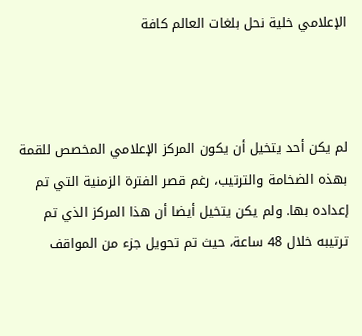الإعلامي خلية نحل بلغات العالم كافة



لم يكن أحد يتخيل أن يكون المركز الإعلامي المخصص للقمة بهذه الضخامة والترتيب، رغم قصر الفترة الزمنية التي تم إعداده بها. ولم يكن يتخيل أيضا أن هذا المركز الذي تم ترتيبه خلال 48 ساعة، حيث تم تحويل جزء من المواقف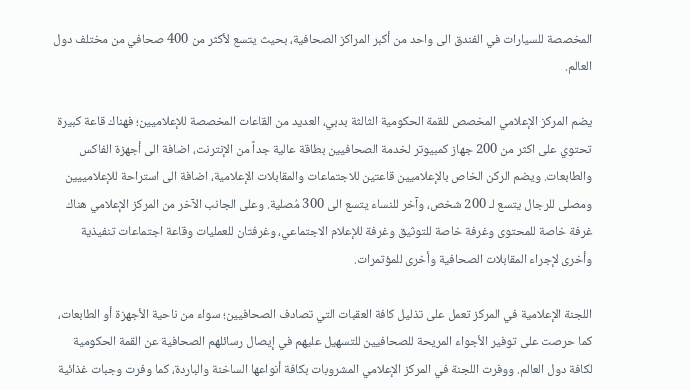المخصصة للسيارات في الفندق الى واحد من أكبر المراكز الصحافية، بحيث يتسع لأكثر من 400 صحافي من مختلف دول العالم.

يضم المركز الإعلامي المخصص للقمة الحكومية الثالثة بدبي، العديد من القاعات المخصصة للإعلاميين؛ فهناك قاعة كبيرة تحتوي على اكثر من 200 جهاز كمبيوتر لخدمة الصحافيين بطاقة عالية جداً من الإنترنت، اضافة الى أجهزة الفاكس والطابعات. ويضم الركن الخاص بالإعلاميين قاعتين للاجتماعات والمقابلات الإعلامية، اضافة الى استراحة للإعلامييين ومصلى للرجال يتسع لـ 200 شخص، وآخر للنساء يتسع الى 300 مُصلية. وعلى الجانب الآخر من المركز الإعلامي هناك غرفة خاصة للمحتوى وغرفة خاصة للتوثيق وغرفة للإعلام الاجتماعي، وغرفتان للعمليات وقاعة اجتماعات تنفيذية وأخرى لإجراء المقابلات الصحافية وأخرى للمؤتمرات.

اللجنة الإعلامية في المركز تعمل على تذليل كافة العقبات التي تصادف الصحافيين؛ سواء من ناحية الأجهزة أو الطابعات، كما حرصت على توفير الأجواء المريحة للصحافيين للتسهيل عليهم في إيصال رسائلهم الصحافية عن القمة الحكومية لكافة دول العالم. ووفرت اللجنة في المركز الإعلامي المشروبات بكافة أنواعها الساخنة والباردة، كما وفرت وجبات غذائية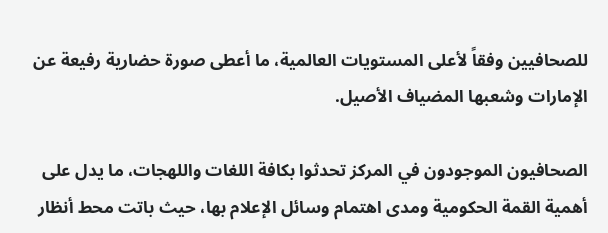للصحافيين وفقاً لأعلى المستويات العالمية، ما أعطى صورة حضارية رفيعة عن الإمارات وشعبها المضياف الأصيل.

الصحافيون الموجودون في المركز تحدثوا بكافة اللغات واللهجات، ما يدل على أهمية القمة الحكومية ومدى اهتمام وسائل الإعلام بها، حيث باتت محط أنظار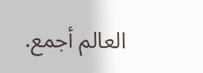العالم أجمع.